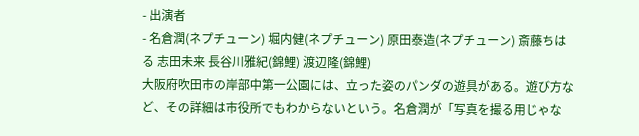- 出演者
- 名倉潤(ネプチューン) 堀内健(ネプチューン) 原田泰造(ネプチューン) 斎藤ちはる 志田未来 長谷川雅紀(錦鯉) 渡辺隆(錦鯉)
大阪府吹田市の岸部中第一公園には、立った姿のパンダの遊具がある。遊び方など、その詳細は市役所でもわからないという。名倉潤が「写真を撮る用じゃな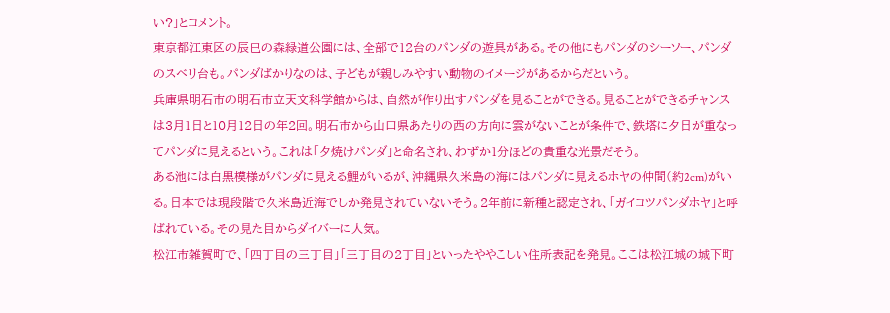い?」とコメント。
東京都江東区の辰巳の森緑道公園には、全部で12台のパンダの遊具がある。その他にもパンダのシーソー、パンダのスベリ台も。パンダばかりなのは、子どもが親しみやすい動物のイメージがあるからだという。
兵庫県明石市の明石市立天文科学館からは、自然が作り出すパンダを見ることができる。見ることができるチャンスは3月1日と10月12日の年2回。明石市から山口県あたりの西の方向に雲がないことが条件で、鉄塔に夕日が重なってパンダに見えるという。これは「夕焼けパンダ」と命名され、わずか1分ほどの貴重な光景だそう。
ある池には白黒模様がパンダに見える鯉がいるが、沖縄県久米島の海にはパンダに見えるホヤの仲間(約2cm)がいる。日本では現段階で久米島近海でしか発見されていないそう。2年前に新種と認定され、「ガイコツパンダホヤ」と呼ばれている。その見た目からダイバーに人気。
松江市雑賀町で、「四丁目の三丁目」「三丁目の2丁目」といったややこしい住所表記を発見。ここは松江城の城下町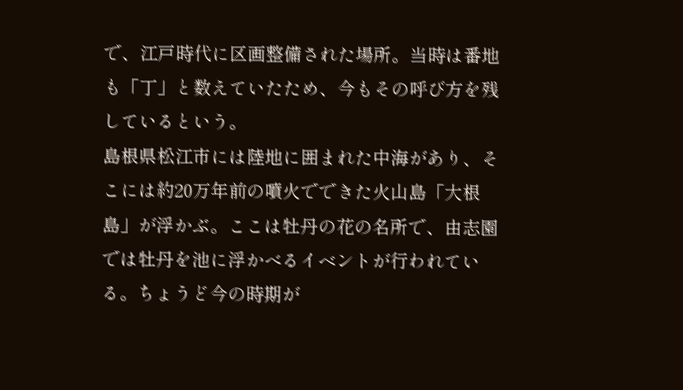で、江戸時代に区画整備された場所。当時は番地も「丁」と数えていたため、今もその呼び方を残しているという。
島根県松江市には陸地に囲まれた中海があり、そこには約20万年前の噴火でできた火山島「大根島」が浮かぶ。ここは牡丹の花の名所で、由志園では牡丹を池に浮かべるイベントが行われている。ちょうど今の時期が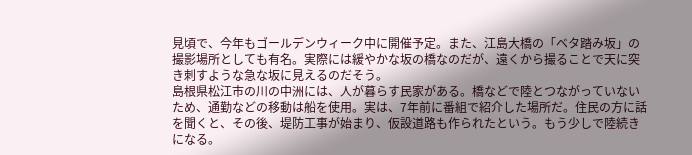見頃で、今年もゴールデンウィーク中に開催予定。また、江島大橋の「ベタ踏み坂」の撮影場所としても有名。実際には緩やかな坂の橋なのだが、遠くから撮ることで天に突き刺すような急な坂に見えるのだそう。
島根県松江市の川の中洲には、人が暮らす民家がある。橋などで陸とつながっていないため、通勤などの移動は船を使用。実は、7年前に番組で紹介した場所だ。住民の方に話を聞くと、その後、堤防工事が始まり、仮設道路も作られたという。もう少しで陸続きになる。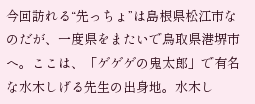今回訪れる“先っちょ”は島根県松江市なのだが、一度県をまたいで鳥取県港堺市へ。ここは、「ゲゲゲの鬼太郎」で有名な水木しげる先生の出身地。水木し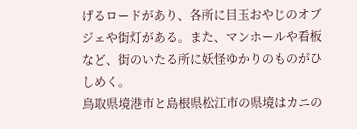げるロードがあり、各所に目玉おやじのオブジェや街灯がある。また、マンホールや看板など、街のいたる所に妖怪ゆかりのものがひしめく。
鳥取県境港市と島根県松江市の県境はカニの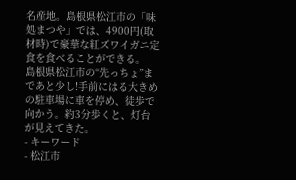名産地。島根県松江市の「味処まつや」では、4900円(取材時)で豪華な紅ズワイガニ定食を食べることができる。
島根県松江市の“先っちょ”まであと少し!手前にはる大きめの駐車場に車を停め、徒歩で向かう。約3分歩くと、灯台が見えてきた。
- キーワード
- 松江市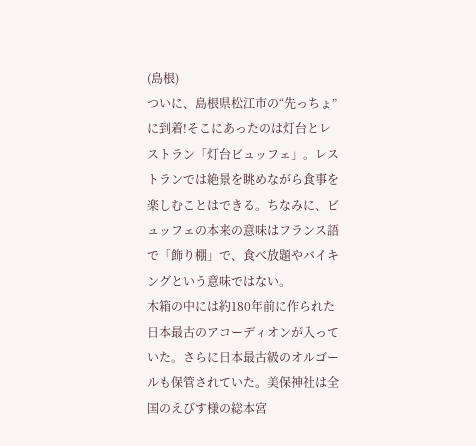(島根)
ついに、島根県松江市の“先っちょ”に到着!そこにあったのは灯台とレストラン「灯台ビュッフェ」。レストランでは絶景を眺めながら食事を楽しむことはできる。ちなみに、ビュッフェの本来の意味はフランス語で「飾り棚」で、食べ放題やバイキングという意味ではない。
木箱の中には約180年前に作られた日本最古のアコーディオンが入っていた。さらに日本最古級のオルゴールも保管されていた。美保神社は全国のえびす様の総本宮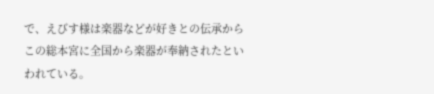で、えびす様は楽器などが好きとの伝承からこの総本宮に全国から楽器が奉納されたといわれている。